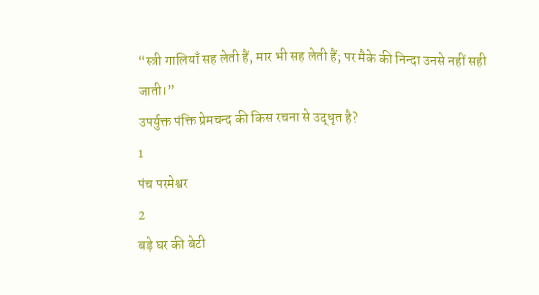“स्त्री गालियाँ सह लेती हैं, मार भी सह लेती हैं; पर मैके की निन्दा उनसे नहीं सही जाती।”
उपर्युक्त पंक्ति प्रेमचन्द की किस रचना से उद्धृत है?
1
पंच परमेश्वर
2
बड़े घर की बेटी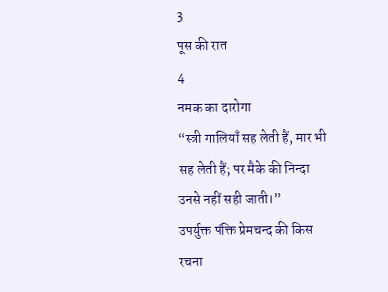3
पूस की रात
4
नमक का दारोगा
“स्त्री गालियाँ सह लेती हैं, मार भी सह लेती हैं; पर मैके की निन्दा उनसे नहीं सही जाती।”
उपर्युक्त पंक्ति प्रेमचन्द की किस रचना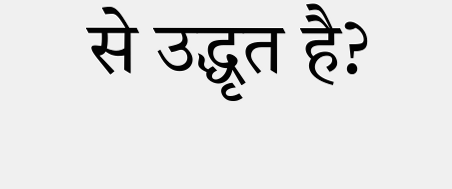से उद्धृत है?